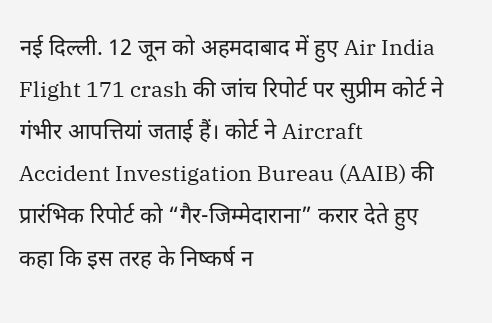नई दिल्ली. 12 जून को अहमदाबाद में हुए Air India Flight 171 crash की जांच रिपोर्ट पर सुप्रीम कोर्ट ने गंभीर आपत्तियां जताई हैं। कोर्ट ने Aircraft Accident Investigation Bureau (AAIB) की प्रारंभिक रिपोर्ट को “गैर-जिम्मेदाराना” करार देते हुए कहा कि इस तरह के निष्कर्ष न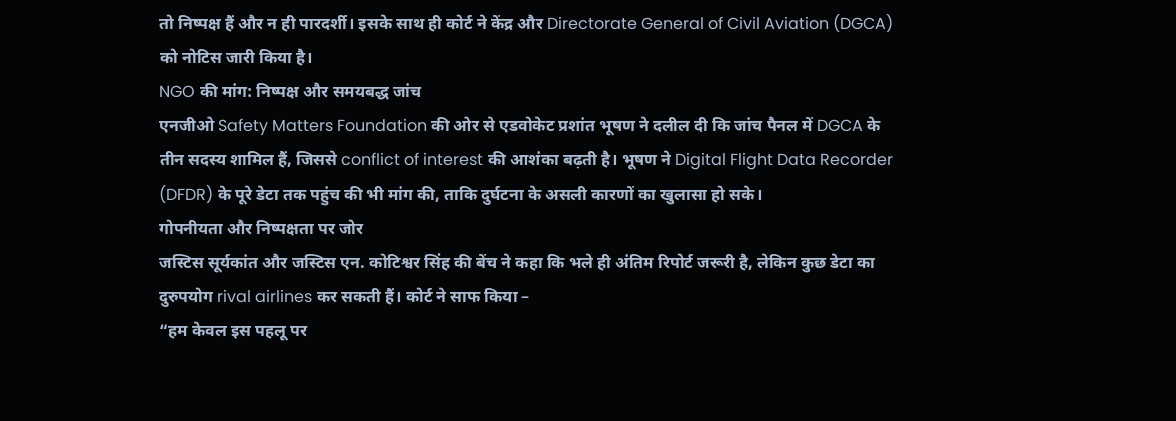तो निष्पक्ष हैं और न ही पारदर्शी। इसके साथ ही कोर्ट ने केंद्र और Directorate General of Civil Aviation (DGCA) को नोटिस जारी किया है।
NGO की मांग: निष्पक्ष और समयबद्ध जांच
एनजीओ Safety Matters Foundation की ओर से एडवोकेट प्रशांत भूषण ने दलील दी कि जांच पैनल में DGCA के तीन सदस्य शामिल हैं, जिससे conflict of interest की आशंका बढ़ती है। भूषण ने Digital Flight Data Recorder (DFDR) के पूरे डेटा तक पहुंच की भी मांग की, ताकि दुर्घटना के असली कारणों का खुलासा हो सके।
गोपनीयता और निष्पक्षता पर जोर
जस्टिस सूर्यकांत और जस्टिस एन. कोटिश्वर सिंह की बेंच ने कहा कि भले ही अंतिम रिपोर्ट जरूरी है, लेकिन कुछ डेटा का दुरुपयोग rival airlines कर सकती हैं। कोर्ट ने साफ किया –
“हम केवल इस पहलू पर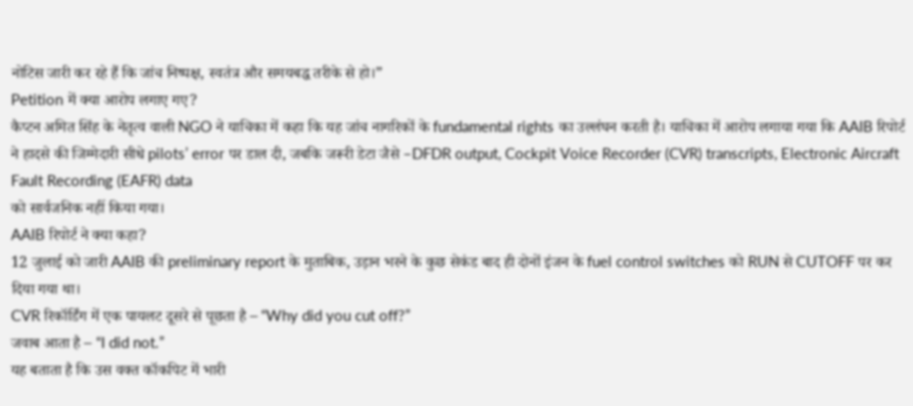नोटिस जारी कर रहे हैं कि जांच निष्पक्ष, स्वतंत्र और समयबद्ध तरीके से हो।”
Petition में क्या आरोप लगाए गए?
कैप्टन अमित सिंह के नेतृत्व वाली NGO ने याचिका में कहा कि यह जांच नागरिकों के fundamental rights का उल्लंघन करती है। याचिका में आरोप लगाया गया कि AAIB रिपोर्ट ने हादसे की जिम्मेदारी सीधे pilots’ error पर डाल दी, जबकि जरूरी डेटा जैसे –DFDR output, Cockpit Voice Recorder (CVR) transcripts, Electronic Aircraft Fault Recording (EAFR) data
को सार्वजनिक नहीं किया गया।
AAIB रिपोर्ट ने क्या कहा?
12 जुलाई को जारी AAIB की preliminary report के मुताबिक, उड़ान भरने के कुछ सेकंड बाद ही दोनों इंजन के fuel control switches को RUN से CUTOFF पर कर दिया गया था।
CVR रिकॉर्डिंग में एक पायलट दूसरे से पूछता है – “Why did you cut off?”
जवाब आता है – “I did not.”
यह बताता है कि उस वक्त कॉकपिट में भारी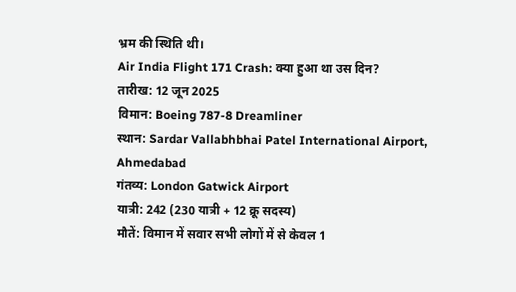भ्रम की स्थिति थी।
Air India Flight 171 Crash: क्या हुआ था उस दिन?
तारीख: 12 जून 2025
विमान: Boeing 787-8 Dreamliner
स्थान: Sardar Vallabhbhai Patel International Airport, Ahmedabad
गंतव्य: London Gatwick Airport
यात्री: 242 (230 यात्री + 12 क्रू सदस्य)
मौतें: विमान में सवार सभी लोगों में से केवल 1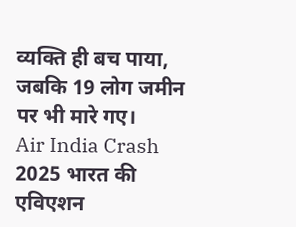व्यक्ति ही बच पाया, जबकि 19 लोग जमीन पर भी मारे गए।
Air India Crash 2025 भारत की एविएशन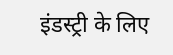इंडस्ट्री के लिए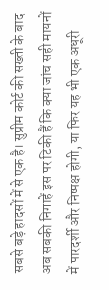सबसे बड़े हादसों में से एक है। सुप्रीम कोर्ट की सख्ती के बाद अब सबकी निगाहें इस पर टिकी हैं कि क्या जांच सही मायनों में पारदर्शी और निष्पक्ष होगी, या फिर यह भी एक अधूरी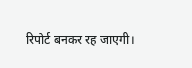रिपोर्ट बनकर रह जाएगी।